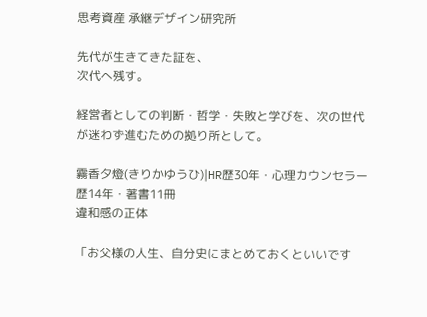思考資産 承継デザイン研究所

先代が生きてきた証を、
次代へ残す。

経営者としての判断・哲学・失敗と学びを、次の世代が迷わず進むための拠り所として。

霧香夕燈(きりかゆうひ)|HR歴30年・心理カウンセラー歴14年・著書11冊
違和感の正体

「お父様の人生、自分史にまとめておくといいです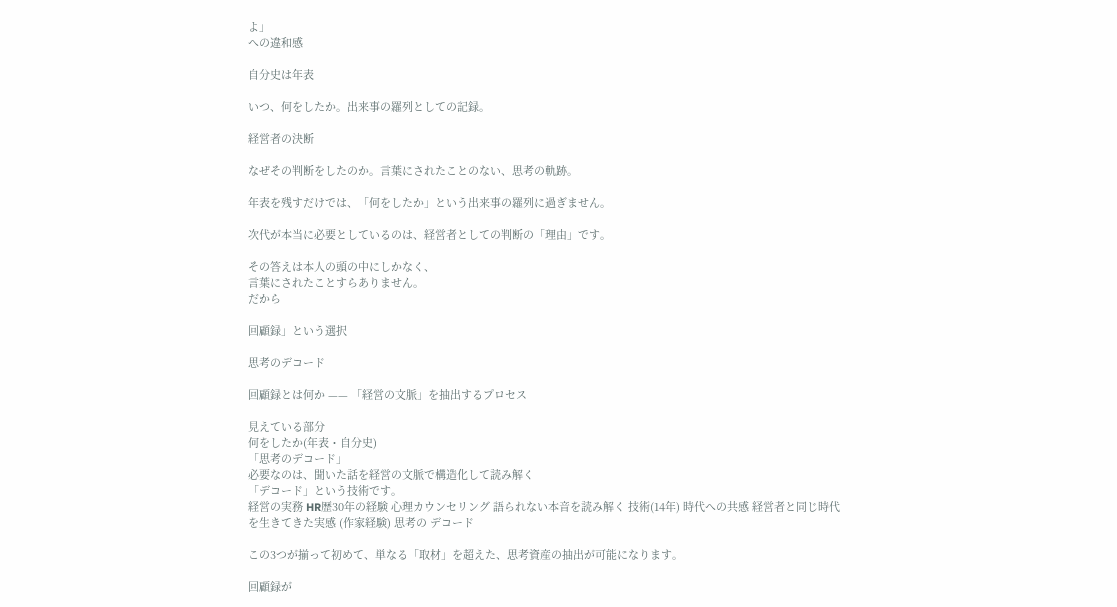よ」
への違和感

自分史は年表

いつ、何をしたか。出来事の羅列としての記録。

経営者の決断

なぜその判断をしたのか。言葉にされたことのない、思考の軌跡。

年表を残すだけでは、「何をしたか」という出来事の羅列に過ぎません。

次代が本当に必要としているのは、経営者としての判断の「理由」です。

その答えは本人の頭の中にしかなく、
言葉にされたことすらありません。
だから

回顧録」という選択

思考のデコード

回顧録とは何か —— 「経営の文脈」を抽出するプロセス

見えている部分
何をしたか(年表・自分史)
「思考のデコード」
必要なのは、聞いた話を経営の文脈で構造化して読み解く
「デコード」という技術です。
経営の実務 HR歴30年の経験 心理カウンセリング 語られない本音を読み解く 技術(14年) 時代への共感 経営者と同じ時代を生きてきた実感 (作家経験) 思考の デコード

この3つが揃って初めて、単なる「取材」を超えた、思考資産の抽出が可能になります。

回顧録が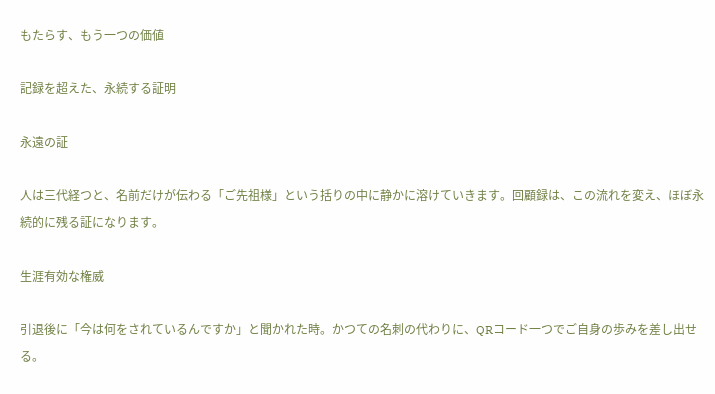もたらす、もう一つの価値

記録を超えた、永続する証明

永遠の証

人は三代経つと、名前だけが伝わる「ご先祖様」という括りの中に静かに溶けていきます。回顧録は、この流れを変え、ほぼ永続的に残る証になります。

生涯有効な権威

引退後に「今は何をされているんですか」と聞かれた時。かつての名刺の代わりに、QRコード一つでご自身の歩みを差し出せる。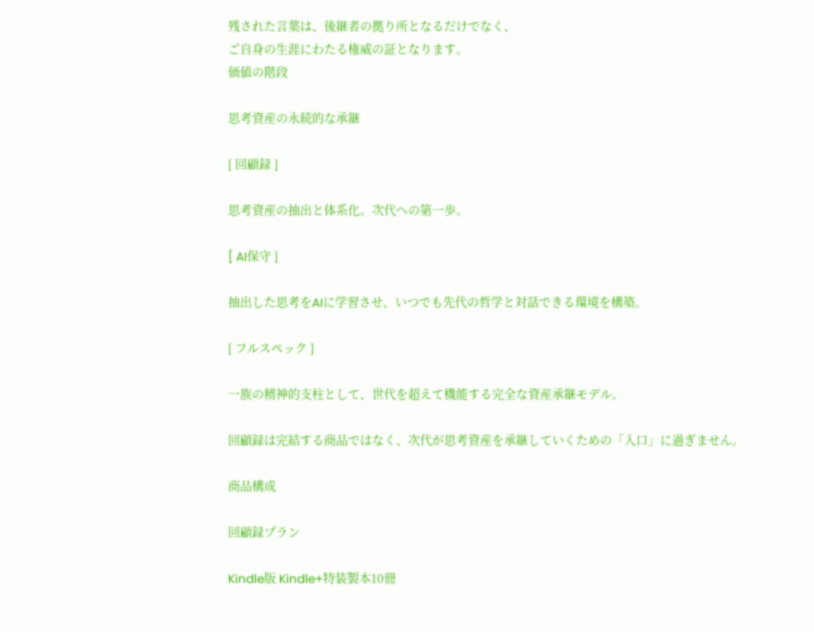残された言葉は、後継者の拠り所となるだけでなく、
ご自身の生涯にわたる権威の証となります。
価値の階段

思考資産の永続的な承継

[ 回顧録 ]

思考資産の抽出と体系化。次代への第一歩。

[ AI保守 ]

抽出した思考をAIに学習させ、いつでも先代の哲学と対話できる環境を構築。

[ フルスペック ]

一族の精神的支柱として、世代を超えて機能する完全な資産承継モデル。

回顧録は完結する商品ではなく、次代が思考資産を承継していくための「入口」に過ぎません。

商品構成

回顧録プラン

Kindle版 Kindle+特装製本10冊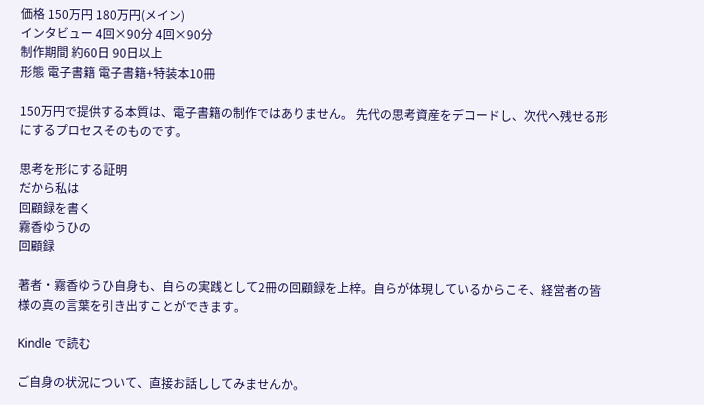価格 150万円 180万円(メイン)
インタビュー 4回×90分 4回×90分
制作期間 約60日 90日以上
形態 電子書籍 電子書籍+特装本10冊

150万円で提供する本質は、電子書籍の制作ではありません。 先代の思考資産をデコードし、次代へ残せる形にするプロセスそのものです。

思考を形にする証明
だから私は
回顧録を書く
霧香ゆうひの
回顧録

著者・霧香ゆうひ自身も、自らの実践として2冊の回顧録を上梓。自らが体現しているからこそ、経営者の皆様の真の言葉を引き出すことができます。

Kindle で読む

ご自身の状況について、直接お話ししてみませんか。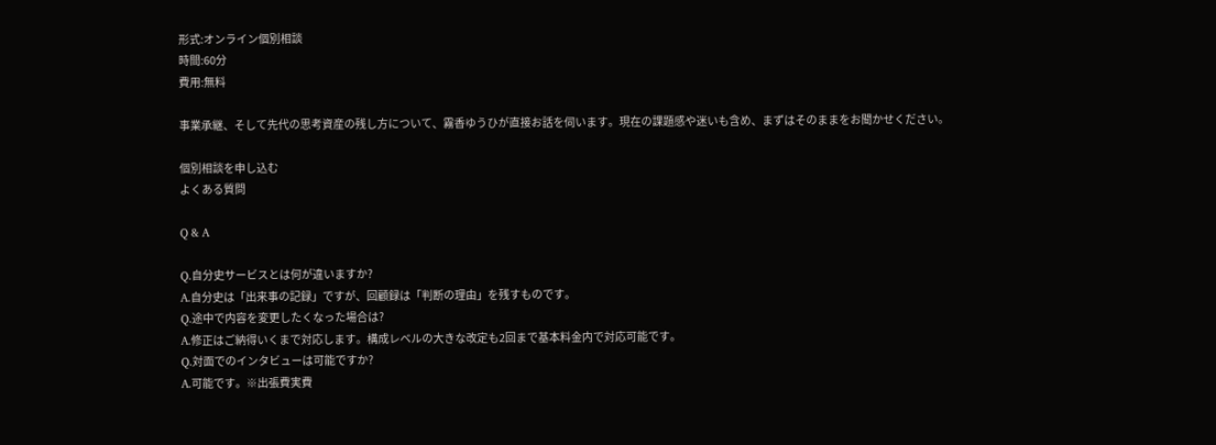形式:オンライン個別相談
時間:60分
費用:無料

事業承継、そして先代の思考資産の残し方について、霧香ゆうひが直接お話を伺います。現在の課題感や迷いも含め、まずはそのままをお聞かせください。

個別相談を申し込む
よくある質問

Q & A

Q.自分史サービスとは何が違いますか?
A.自分史は「出来事の記録」ですが、回顧録は「判断の理由」を残すものです。
Q.途中で内容を変更したくなった場合は?
A.修正はご納得いくまで対応します。構成レベルの大きな改定も2回まで基本料金内で対応可能です。
Q.対面でのインタビューは可能ですか?
A.可能です。※出張費実費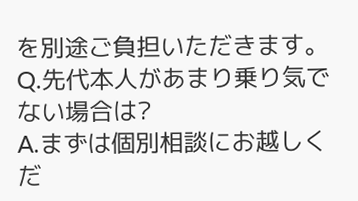を別途ご負担いただきます。
Q.先代本人があまり乗り気でない場合は?
A.まずは個別相談にお越しくだ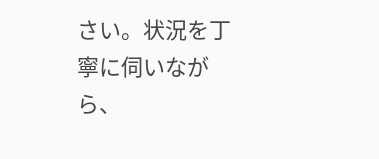さい。状況を丁寧に伺いながら、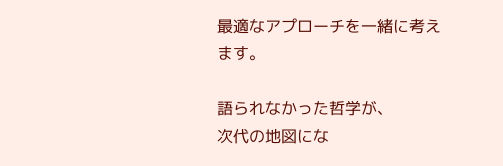最適なアプローチを一緒に考えます。

語られなかった哲学が、
次代の地図にな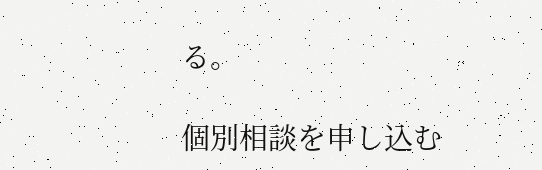る。

個別相談を申し込む